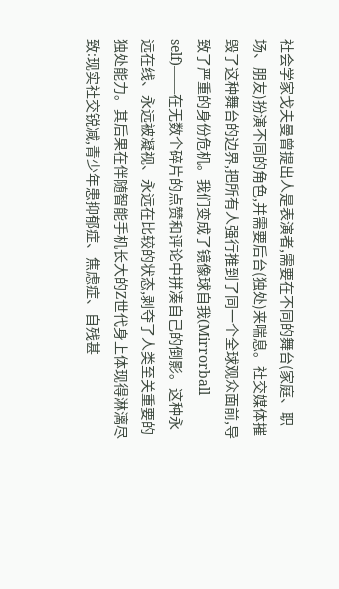社会学家戈夫曼曾提出人是表演者,需要在不同的舞台(家庭、职场、朋友)扮演不同的角色,并需要后台(独处)来喘息。社交媒体摧毁了这种舞台的边界,把所有人强行推到了同一个全球观众面前,导致了严重的身份危机。我们变成了镜像球自我(Mirrorball self)——在无数个碎片的点赞和评论中拼凑自己的倒影。这种永远在线、永远被凝视、永远在比较的状态,剥夺了人类至关重要的独处能力。其后果在伴随智能手机长大的Z世代身上体现得淋漓尽致:现实社交锐减,青少年患抑郁症、焦虑症、自残甚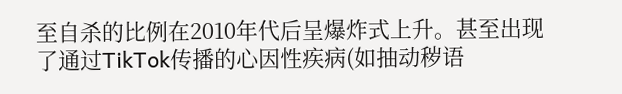至自杀的比例在2010年代后呈爆炸式上升。甚至出现了通过TikTok传播的心因性疾病(如抽动秽语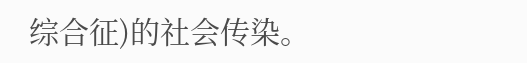综合征)的社会传染。